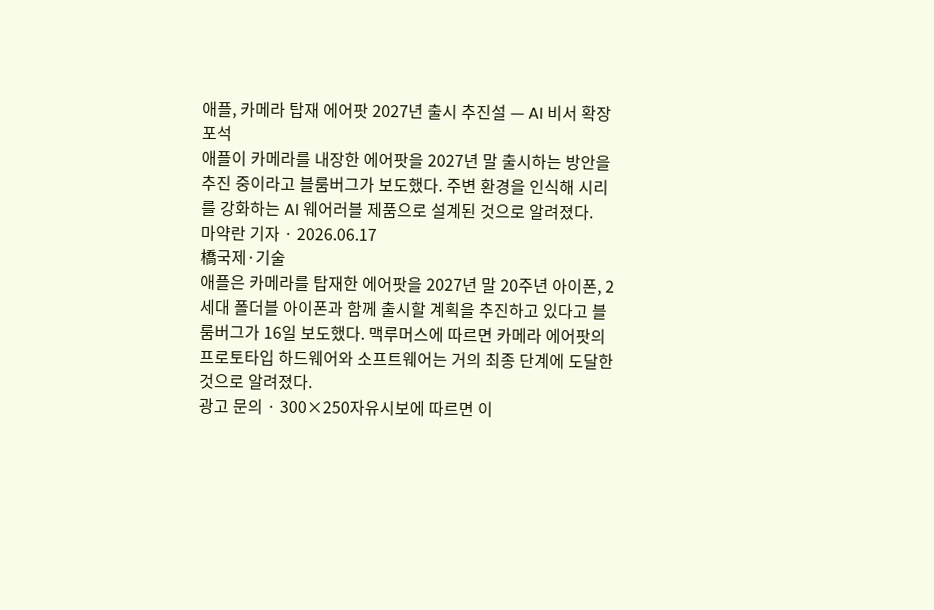애플, 카메라 탑재 에어팟 2027년 출시 추진설 — AI 비서 확장 포석
애플이 카메라를 내장한 에어팟을 2027년 말 출시하는 방안을 추진 중이라고 블룸버그가 보도했다. 주변 환경을 인식해 시리를 강화하는 AI 웨어러블 제품으로 설계된 것으로 알려졌다.
마약란 기자 · 2026.06.17
橋국제·기술
애플은 카메라를 탑재한 에어팟을 2027년 말 20주년 아이폰, 2세대 폴더블 아이폰과 함께 출시할 계획을 추진하고 있다고 블룸버그가 16일 보도했다. 맥루머스에 따르면 카메라 에어팟의 프로토타입 하드웨어와 소프트웨어는 거의 최종 단계에 도달한 것으로 알려졌다.
광고 문의 · 300×250자유시보에 따르면 이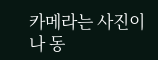카메라는 사진이나 동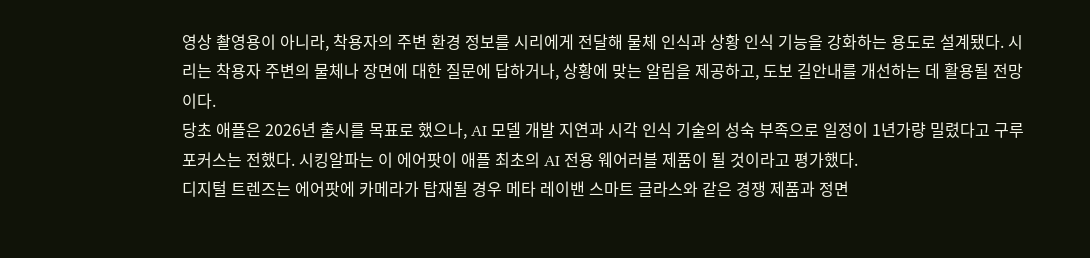영상 촬영용이 아니라, 착용자의 주변 환경 정보를 시리에게 전달해 물체 인식과 상황 인식 기능을 강화하는 용도로 설계됐다. 시리는 착용자 주변의 물체나 장면에 대한 질문에 답하거나, 상황에 맞는 알림을 제공하고, 도보 길안내를 개선하는 데 활용될 전망이다.
당초 애플은 2026년 출시를 목표로 했으나, AI 모델 개발 지연과 시각 인식 기술의 성숙 부족으로 일정이 1년가량 밀렸다고 구루포커스는 전했다. 시킹알파는 이 에어팟이 애플 최초의 AI 전용 웨어러블 제품이 될 것이라고 평가했다.
디지털 트렌즈는 에어팟에 카메라가 탑재될 경우 메타 레이밴 스마트 글라스와 같은 경쟁 제품과 정면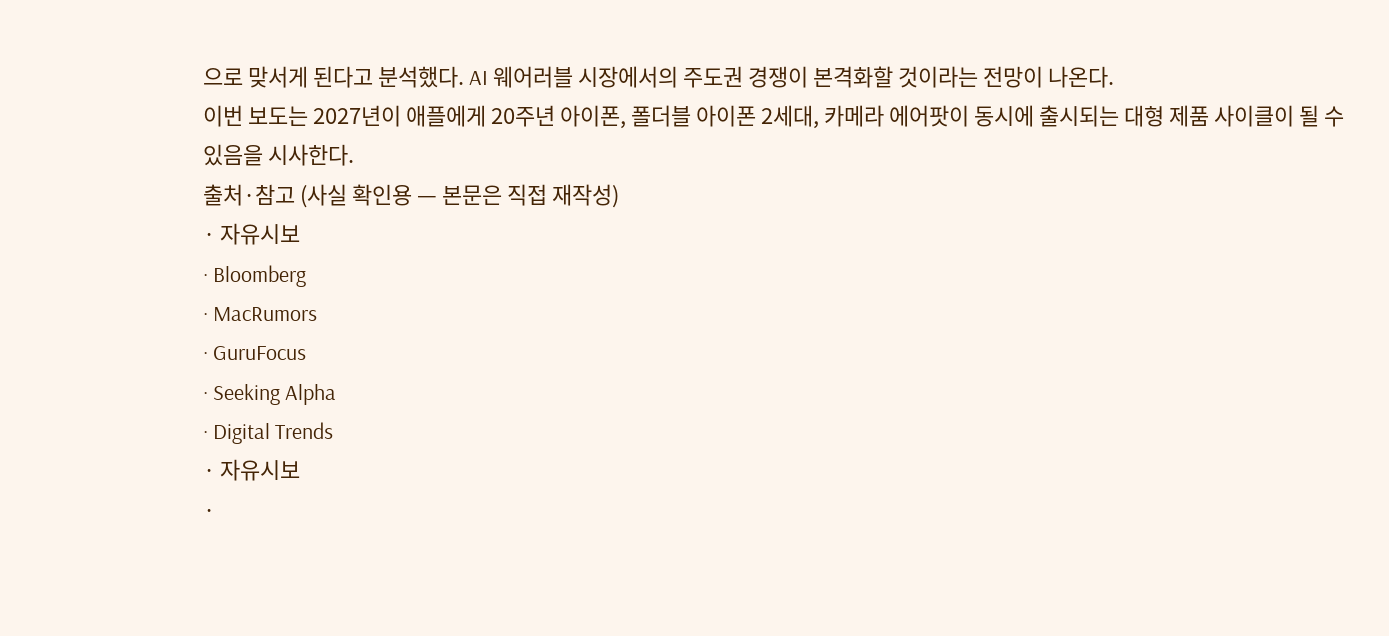으로 맞서게 된다고 분석했다. AI 웨어러블 시장에서의 주도권 경쟁이 본격화할 것이라는 전망이 나온다.
이번 보도는 2027년이 애플에게 20주년 아이폰, 폴더블 아이폰 2세대, 카메라 에어팟이 동시에 출시되는 대형 제품 사이클이 될 수 있음을 시사한다.
출처·참고 (사실 확인용 — 본문은 직접 재작성)
· 자유시보
· Bloomberg
· MacRumors
· GuruFocus
· Seeking Alpha
· Digital Trends
· 자유시보
·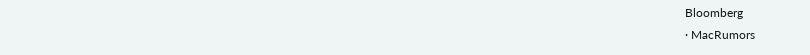Bloomberg
· MacRumors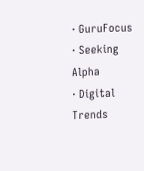· GuruFocus
· Seeking Alpha
· Digital Trends